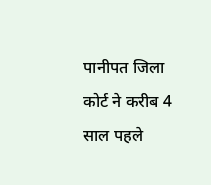पानीपत जिला कोर्ट ने करीब 4 साल पहले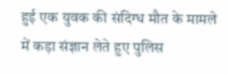हुई एक युवक की संदिग्ध मौत के मामले में कड़ा संज्ञान लेते हुए पुलिस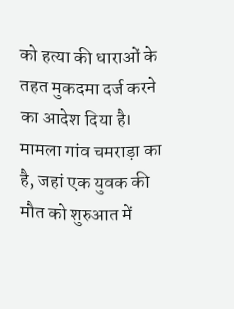को हत्या की धाराओं के तहत मुकदमा दर्ज करने का आदेश दिया है। मामला गांव चमराड़ा का है, जहां एक युवक की मौत को शुरुआत में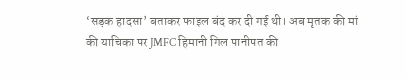‘सड़क हादसा’ बताकर फाइल बंद कर दी गई थी। अब मृतक की मां की याचिका पर JMFC हिमानी गिल पानीपत की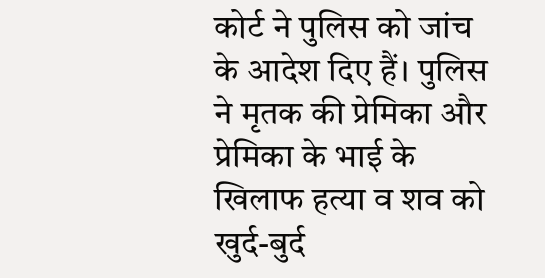कोर्ट ने पुलिस को जांच के आदेश दिए हैं। पुलिस ने मृतक की प्रेमिका और प्रेमिका के भाई के खिलाफ हत्या व शव को खुर्द-बुर्द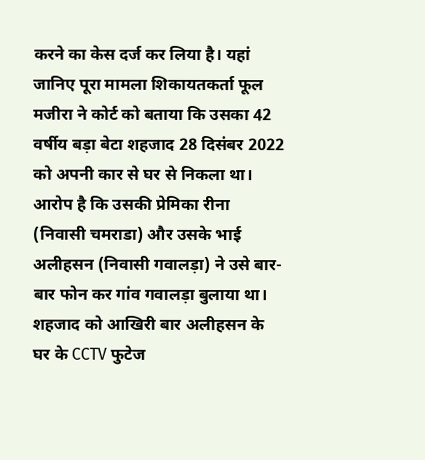करने का केस दर्ज कर लिया है। यहां जानिए पूरा मामला शिकायतकर्ता फूल मजीरा ने कोर्ट को बताया कि उसका 42 वर्षीय बड़ा बेटा शहजाद 28 दिसंबर 2022 को अपनी कार से घर से निकला था। आरोप है कि उसकी प्रेमिका रीना (निवासी चमराडा) और उसके भाई अलीहसन (निवासी गवालड़ा) ने उसे बार-बार फोन कर गांव गवालड़ा बुलाया था। शहजाद को आखिरी बार अलीहसन के घर के CCTV फुटेज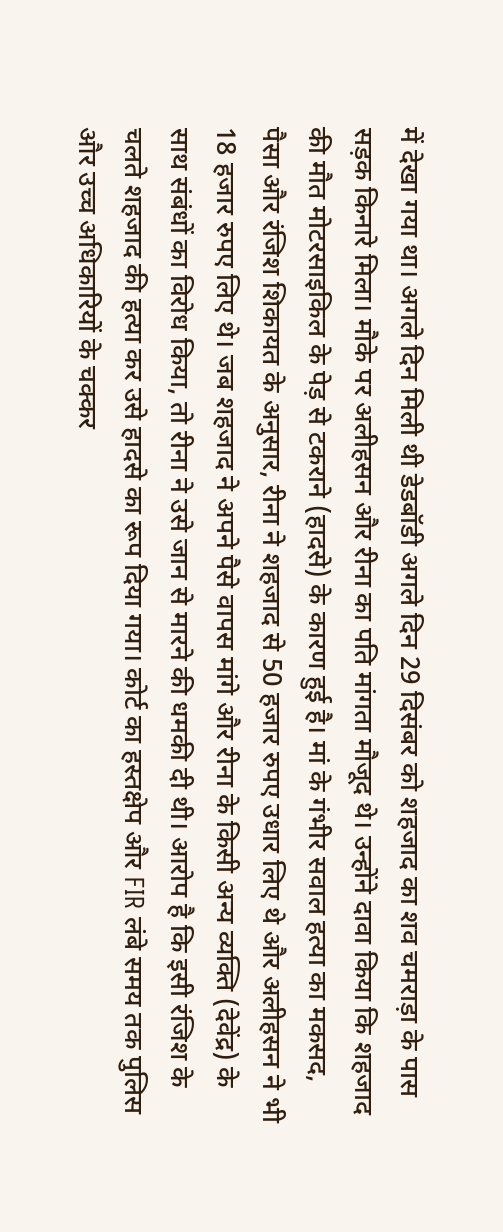में देखा गया था। अगले दिन मिली थी डेडबॉडी अगले दिन 29 दिसंबर को शहजाद का शव चमराड़ा के पास सड़क किनारे मिला। मौके पर अलीहसन और रीना का पति मांगता मौजूद थे। उन्होंने दावा किया कि शहजाद की मौत मोटरसाइकिल के पेड़ से टकराने (हादसे) के कारण हुई है। मां के गंभीर सवाल हत्या का मकसद, पैसा और रंजिश शिकायत के अनुसार, रीना ने शहजाद से 50 हजार रुपए उधार लिए थे और अलीहसन ने भी 18 हजार रुपए लिए थे। जब शहजाद ने अपने पैसे वापस मांगे और रीना के किसी अन्य व्यक्ति (देवेंद्र) के साथ संबंधों का विरोध किया, तो रीना ने उसे जान से मारने की धमकी दी थी। आरोप है कि इसी रंजिश के चलते शहजाद की हत्या कर उसे हादसे का रूप दिया गया। कोर्ट का हस्तक्षेप और FIR लंबे समय तक पुलिस और उच्च अधिकारियों के चक्कर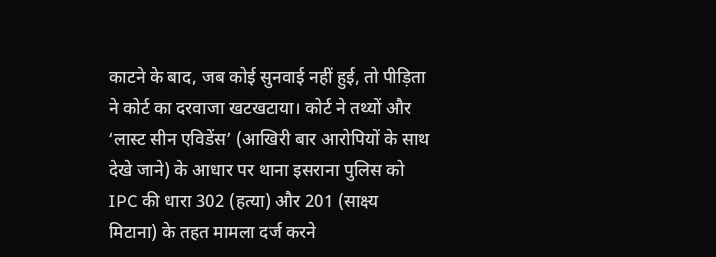काटने के बाद, जब कोई सुनवाई नहीं हुई, तो पीड़िता ने कोर्ट का दरवाजा खटखटाया। कोर्ट ने तथ्यों और ‘लास्ट सीन एविडेंस’ (आखिरी बार आरोपियों के साथ देखे जाने) के आधार पर थाना इसराना पुलिस को IPC की धारा 302 (हत्या) और 201 (साक्ष्य मिटाना) के तहत मामला दर्ज करने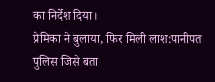का निर्देश दिया।
प्रेमिका ने बुलाया, फिर मिली लाश:पानीपत पुलिस जिसे बता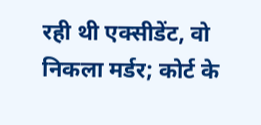रही थी एक्सीडेंट, वो निकला मर्डर; कोर्ट के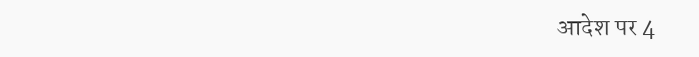आदेश पर 4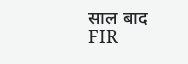साल बाद FIR